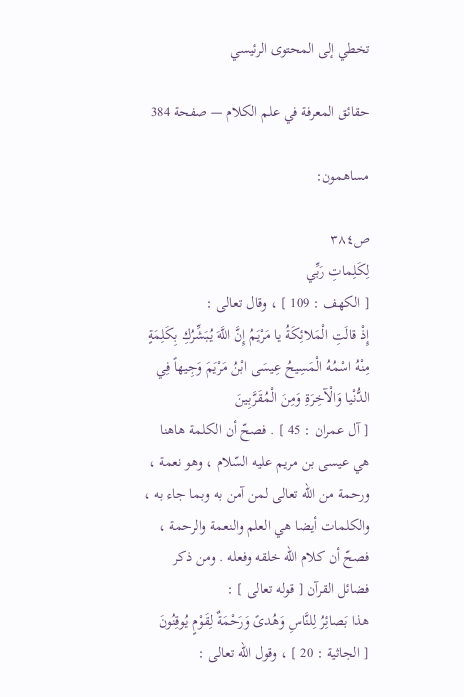تخطي إلى المحتوى الرئيسي

حقائق المعرفة في علم الكلام — صفحة 384

مساهمون:

ص٣٨٤
لِكَلِماتِ رَبِّي
[ الكهف : 109 ] ، وقال تعالى :
إِذْ قالَتِ الْمَلائِكَةُ يا مَرْيَمُ إِنَّ اللَّهَ يُبَشِّرُكِ بِكَلِمَةٍ مِنْهُ اسْمُهُ الْمَسِيحُ عِيسَى ابْنُ مَرْيَمَ وَجِيهاً فِي الدُّنْيا وَالْآخِرَةِ وَمِنَ الْمُقَرَّبِينَ
[ آل عمران : 45 ] . فصحّ أن الكلمة هاهنا هي عيسى بن مريم عليه السّلام ، وهو نعمة ، ورحمة من اللّه تعالى لمن آمن به وبما جاء به ، والكلمات أيضا هي العلم والنعمة والرحمة ، فصحّ أن كلام اللّه خلقه وفعله . ومن ذكر فضائل القرآن [ قوله تعالى ] :
هذا بَصائِرُ لِلنَّاسِ وَهُدىً وَرَحْمَةٌ لِقَوْمٍ يُوقِنُونَ
[ الجاثية : 20 ] ، وقول اللّه تعالى :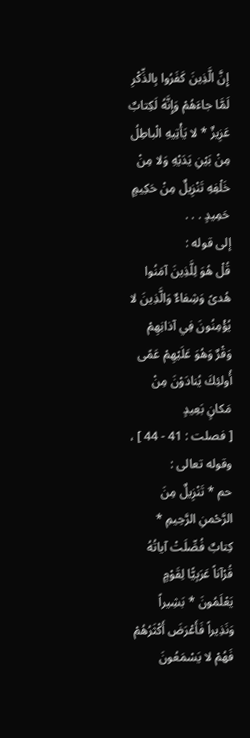إِنَّ الَّذِينَ كَفَرُوا بِالذِّكْرِ لَمَّا جاءَهُمْ وَإِنَّهُ لَكِتابٌ عَزِيزٌ * لا يَأْتِيهِ الْباطِلُ مِنْ بَيْنِ يَدَيْهِ وَلا مِنْ خَلْفِهِ تَنْزِيلٌ مِنْ حَكِيمٍ حَمِيدٍ . . .
إلى قوله :
قُلْ هُوَ لِلَّذِينَ آمَنُوا هُدىً وَشِفاءٌ وَالَّذِينَ لا يُؤْمِنُونَ فِي آذانِهِمْ وَقْرٌ وَهُوَ عَلَيْهِمْ عَمًى أُولئِكَ يُنادَوْنَ مِنْ مَكانٍ بَعِيدٍ
[ فصلت : 41 - 44 ] ، وقوله تعالى :
حم * تَنْزِيلٌ مِنَ الرَّحْمنِ الرَّحِيمِ * كِتابٌ فُصِّلَتْ آياتُهُ قُرْآناً عَرَبِيًّا لِقَوْمٍ يَعْلَمُونَ * بَشِيراً وَنَذِيراً فَأَعْرَضَ أَكْثَرُهُمْ فَهُمْ لا يَسْمَعُونَ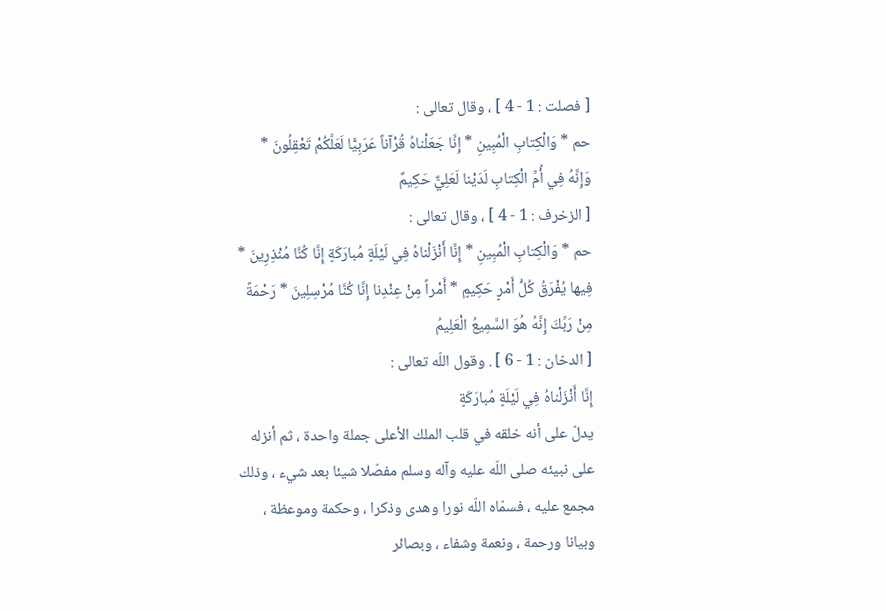[ فصلت : 1 - 4 ] ، وقال تعالى :
حم * وَالْكِتابِ الْمُبِينِ * إِنَّا جَعَلْناهُ قُرْآناً عَرَبِيًّا لَعَلَّكُمْ تَعْقِلُونَ * وَإِنَّهُ فِي أُمِّ الْكِتابِ لَدَيْنا لَعَلِيٌّ حَكِيمٌ
[ الزخرف : 1 - 4 ] ، وقال تعالى :
حم * وَالْكِتابِ الْمُبِينِ * إِنَّا أَنْزَلْناهُ فِي لَيْلَةٍ مُبارَكَةٍ إِنَّا كُنَّا مُنْذِرِينَ * فِيها يُفْرَقُ كُلُّ أَمْرٍ حَكِيمٍ * أَمْراً مِنْ عِنْدِنا إِنَّا كُنَّا مُرْسِلِينَ * رَحْمَةً مِنْ رَبِّكَ إِنَّهُ هُوَ السَّمِيعُ الْعَلِيمُ
[ الدخان : 1 - 6 ] . وقول اللّه تعالى :
إِنَّا أَنْزَلْناهُ فِي لَيْلَةٍ مُبارَكَةٍ
يدلّ على أنه خلقه في قلب الملك الأعلى جملة واحدة ، ثم أنزله على نبيئه صلى اللّه عليه وآله وسلم مفصّلا شيئا بعد شيء ، وذلك مجمع عليه ، فسمّاه اللّه نورا وهدى وذكرا ، وحكمة وموعظة ، وبيانا ورحمة ، ونعمة وشفاء ، وبصائر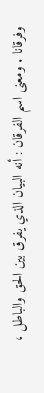وفرقانا . ومعنى اسم الفرقان : أنه البيان الذي يفرق بين الحق والباطل ،